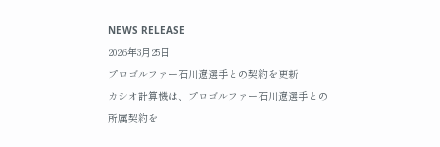NEWS RELEASE
2026年3月25日
プロゴルファー石川遼選手との契約を更新
カシオ計算機は、プロゴルファー石川遼選手との所属契約を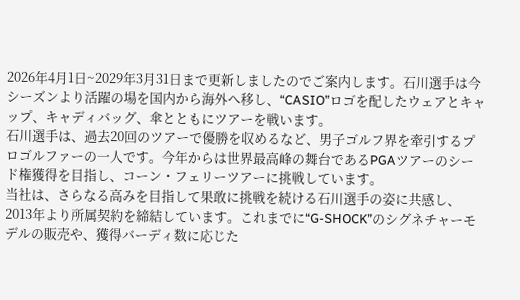2026年4月1日~2029年3月31日まで更新しましたのでご案内します。石川選手は今シーズンより活躍の場を国内から海外へ移し、“CASIO”ロゴを配したウェアとキャップ、キャディバッグ、傘とともにツアーを戦います。
石川選手は、過去20回のツアーで優勝を収めるなど、男子ゴルフ界を牽引するプロゴルファーの一人です。今年からは世界最高峰の舞台であるPGAツアーのシード権獲得を目指し、コーン・フェリーツアーに挑戦しています。
当社は、さらなる高みを目指して果敢に挑戦を続ける石川選手の姿に共感し、2013年より所属契約を締結しています。これまでに“G-SHOCK”のシグネチャーモデルの販売や、獲得バーディ数に応じた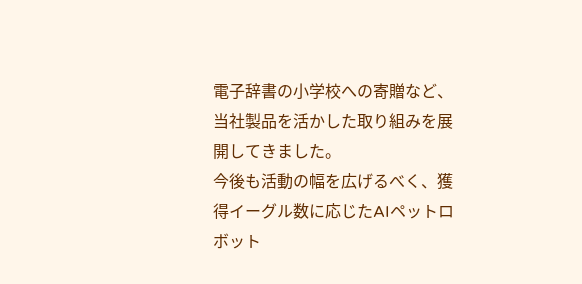電子辞書の小学校への寄贈など、当社製品を活かした取り組みを展開してきました。
今後も活動の幅を広げるべく、獲得イーグル数に応じたAIペットロボット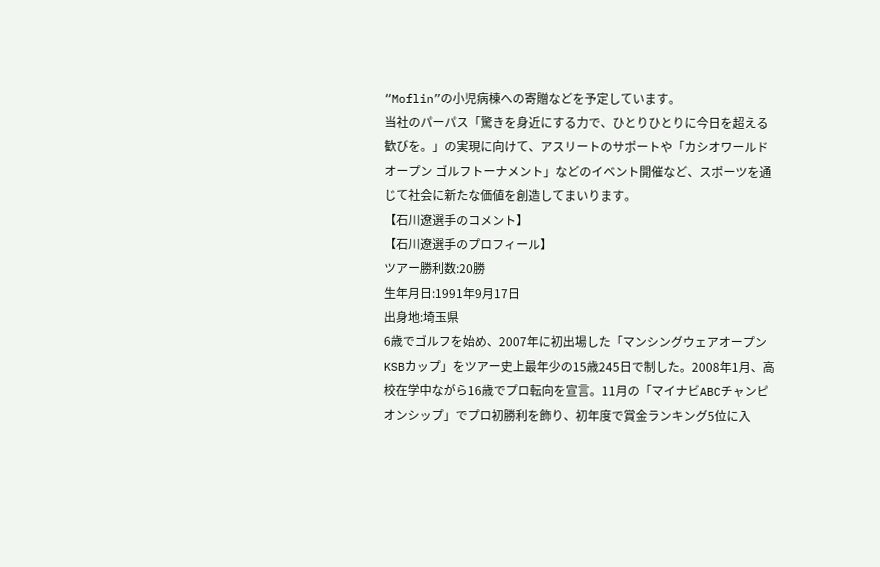“Moflin”の小児病棟への寄贈などを予定しています。
当社のパーパス「驚きを身近にする力で、ひとりひとりに今日を超える歓びを。」の実現に向けて、アスリートのサポートや「カシオワールドオープン ゴルフトーナメント」などのイベント開催など、スポーツを通じて社会に新たな価値を創造してまいります。
【石川遼選手のコメント】
【石川遼選手のプロフィール】
ツアー勝利数:20勝
生年月日:1991年9月17日
出身地:埼玉県
6歳でゴルフを始め、2007年に初出場した「マンシングウェアオープンKSBカップ」をツアー史上最年少の15歳245日で制した。2008年1月、高校在学中ながら16歳でプロ転向を宣言。11月の「マイナビABCチャンピオンシップ」でプロ初勝利を飾り、初年度で賞金ランキング5位に入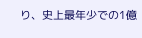り、史上最年少での1億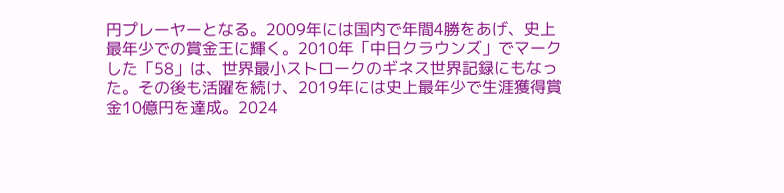円プレーヤーとなる。2009年には国内で年間4勝をあげ、史上最年少での賞金王に輝く。2010年「中日クラウンズ」でマークした「58」は、世界最小ストロークのギネス世界記録にもなった。その後も活躍を続け、2019年には史上最年少で生涯獲得賞金10億円を達成。2024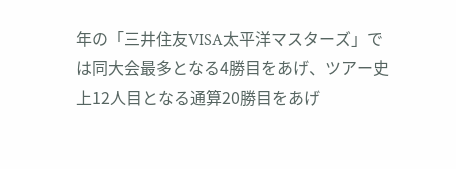年の「三井住友VISA太平洋マスターズ」では同大会最多となる4勝目をあげ、ツアー史上12人目となる通算20勝目をあげ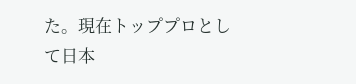た。現在トッププロとして日本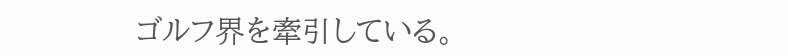ゴルフ界を牽引している。